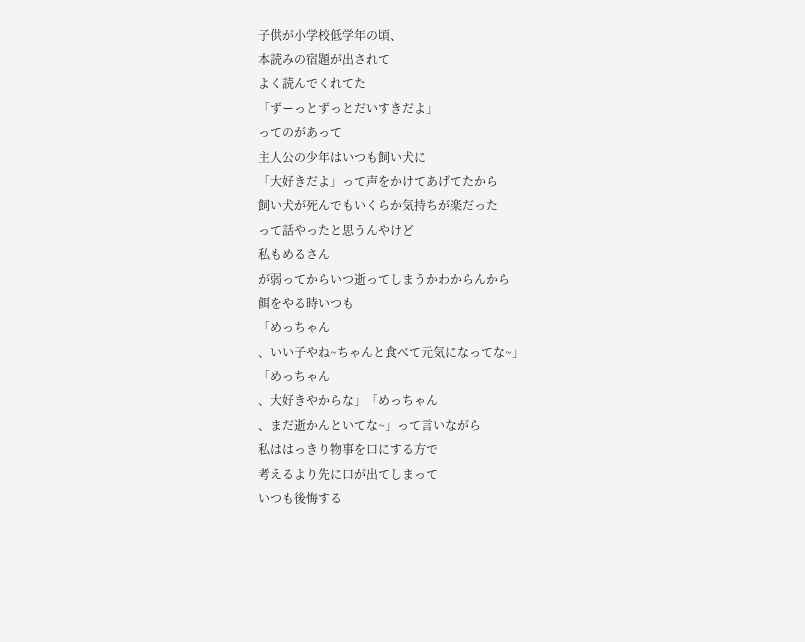子供が小学校低学年の頃、
本読みの宿題が出されて
よく読んでくれてた
「ずーっとずっとだいすきだよ」
ってのがあって
主人公の少年はいつも飼い犬に
「大好きだよ」って声をかけてあげてたから
飼い犬が死んでもいくらか気持ちが楽だった
って話やったと思うんやけど
私もめるさん
が弱ってからいつ逝ってしまうかわからんから
餌をやる時いつも
「めっちゃん
、いい子やね~ちゃんと食べて元気になってな~」
「めっちゃん
、大好きやからな」「めっちゃん
、まだ逝かんといてな~」って言いながら
私ははっきり物事を口にする方で
考えるより先に口が出てしまって
いつも後悔する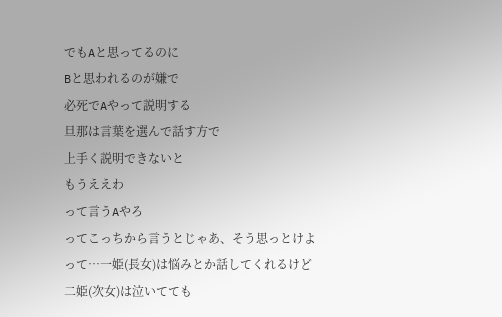でもAと思ってるのに
Bと思われるのが嫌で
必死でAやって説明する
旦那は言葉を選んで話す方で
上手く説明できないと
もうええわ
って言うAやろ
ってこっちから言うとじゃあ、そう思っとけよ
って…一姫(長女)は悩みとか話してくれるけど
二姫(次女)は泣いてても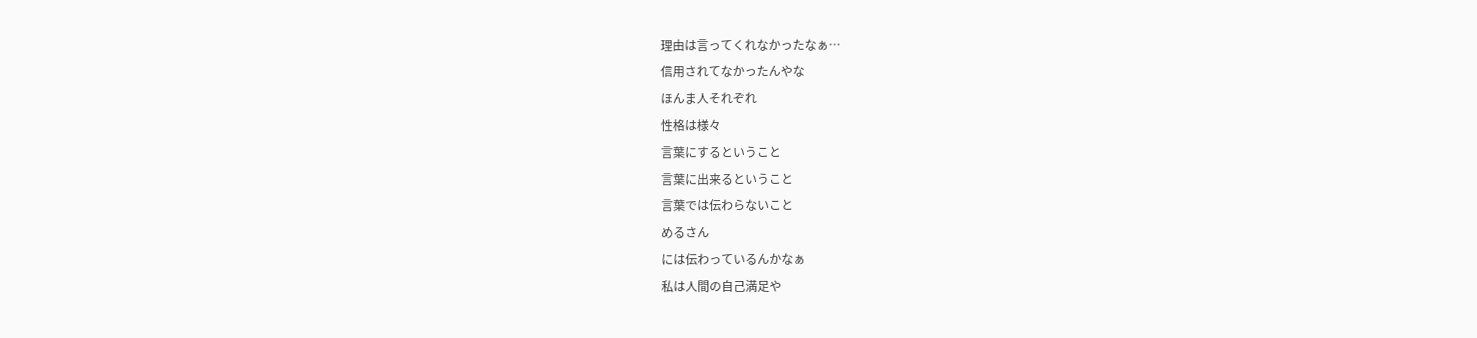理由は言ってくれなかったなぁ…
信用されてなかったんやな
ほんま人それぞれ
性格は様々
言葉にするということ
言葉に出来るということ
言葉では伝わらないこと
めるさん
には伝わっているんかなぁ
私は人間の自己満足や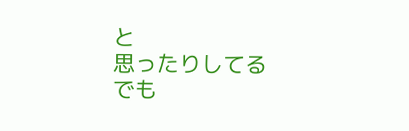と
思ったりしてる
でも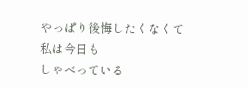やっぱり後悔したくなくて
私は今日も
しゃべっている